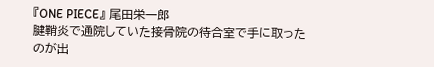『ONE PIECE』 尾田栄一郎
腱鞘炎で通院していた接骨院の待合室で手に取ったのが出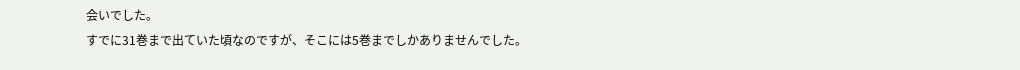会いでした。
すでに31巻まで出ていた頃なのですが、そこには5巻までしかありませんでした。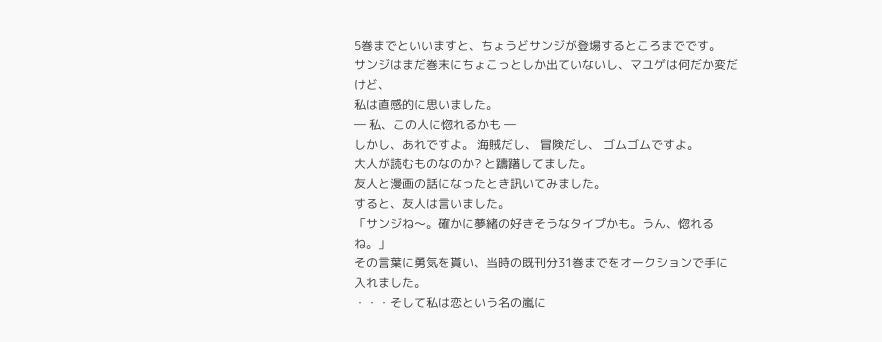5巻までといいますと、ちょうどサンジが登場するところまでです。
サンジはまだ巻末にちょこっとしか出ていないし、マユゲは何だか変だけど、
私は直感的に思いました。
― 私、この人に惚れるかも ―
しかし、あれですよ。 海賊だし、 冒険だし、 ゴムゴムですよ。
大人が読むものなのか? と躊躇してました。
友人と漫画の話になったとき訊いてみました。
すると、友人は言いました。
「サンジね〜。確かに夢緒の好きそうなタイプかも。うん、惚れるね。」
その言葉に勇気を貰い、当時の既刊分31巻までをオークションで手に入れました。
・・・そして私は恋という名の嵐に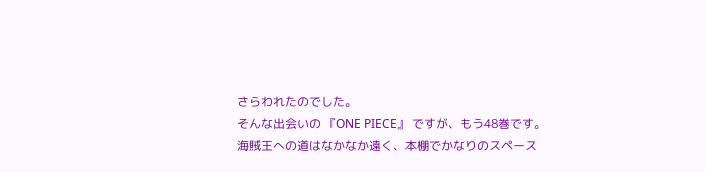さらわれたのでした。
そんな出会いの 『ONE PIECE』 ですが、もう48巻です。
海賊王への道はなかなか遠く、本棚でかなりのスペース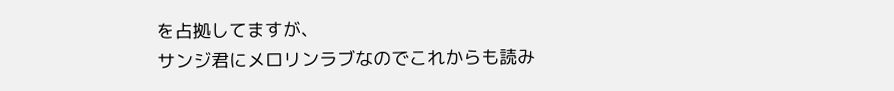を占拠してますが、
サンジ君にメロリンラブなのでこれからも読み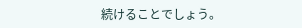続けることでしょう。